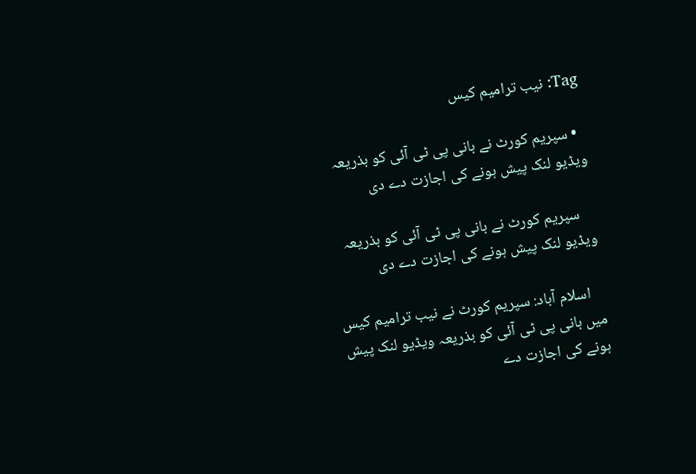Tag: نیب ترامیم کیس

  • سپریم کورٹ نے بانی پی ٹی آئی کو بذریعہ ویڈیو لنک پیش ہونے کی اجازت دے دی

    سپریم کورٹ نے بانی پی ٹی آئی کو بذریعہ ویڈیو لنک پیش ہونے کی اجازت دے دی

    اسلام آباد: سپریم کورٹ نے نیب ترامیم کیس میں بانی پی ٹی آئی کو بذریعہ ویڈیو لنک پیش ہونے کی اجازت دے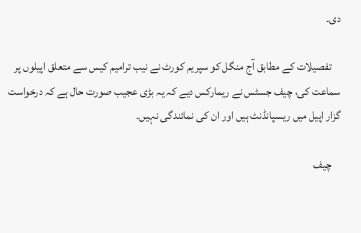دی۔

    تفصیلات کے مطابق آج منگل کو سپریم کورٹ نے نیب ترامیم کیس سے متعلق اپیلوں پر سماعت کی، چیف جسٹس نے ریمارکس دیے کہ یہ بڑی عجیب صورت حال ہے کہ درخواست گزار اپیل میں ریسپانڈنٹ ہیں اور ان کی نمائندگی نہیں۔

    چیف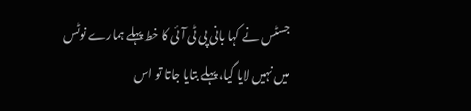جسٹس نے کہا بانی پی ٹی آئی کا خط پہلے ہمارے نوٹس میں نہیں لایا گیا، پہلے بتایا جاتا تو اس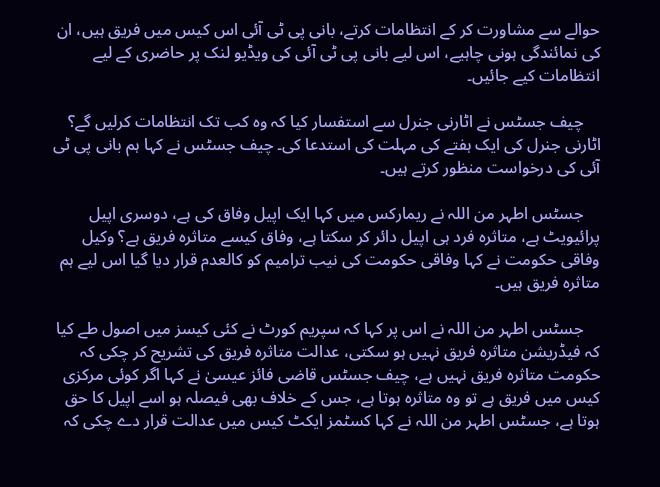حوالے سے مشاورت کر کے انتظامات کرتے، بانی پی ٹی آئی اس کیس میں فریق ہیں، ان کی نمائندگی ہونی چاہیے، اس لیے بانی پی ٹی آئی کی ویڈیو لنک پر حاضری کے لیے انتظامات کیے جائیں۔

    چیف جسٹس نے اٹارنی جنرل سے استفسار کیا کہ وہ کب تک انتظامات کرلیں گے؟ اٹارنی جنرل کی ایک ہفتے کی مہلت کی استدعا کی۔ چیف جسٹس نے کہا ہم بانی پی ٹی آئی کی درخواست منظور کرتے ہیں۔

    جسٹس اطہر من اللہ نے ریمارکس میں کہا ایک اپیل وفاق کی ہے، دوسری اپیل پرائیویٹ ہے، متاثرہ فرد ہی اپیل دائر کر سکتا ہے، وفاق کیسے متاثرہ فریق ہے؟ وکیل وفاقی حکومت نے کہا وفاقی حکومت کی نیب ترامیم کو کالعدم قرار دیا گیا اس لیے ہم متاثرہ فریق ہیں۔

    جسٹس اطہر من اللہ نے اس پر کہا کہ سپریم کورٹ نے کئی کیسز میں اصول طے کیا کہ فیڈریشن متاثرہ فریق نہیں ہو سکتی، عدالت متاثرہ فریق کی تشریح کر چکی کہ حکومت متاثرہ فریق نہیں ہے، چیف جسٹس قاضی فائز عیسیٰ نے کہا اگر کوئی مرکزی کیس میں فریق ہے تو وہ متاثرہ ہوتا ہے، جس کے خلاف بھی فیصلہ ہو اسے اپیل کا حق ہوتا ہے، جسٹس اطہر من اللہ نے کہا کسٹمز ایکٹ کیس میں عدالت قرار دے چکی کہ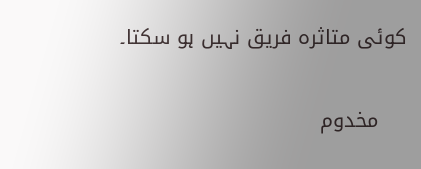کوئی متاثرہ فریق نہیں ہو سکتا۔

    مخدوم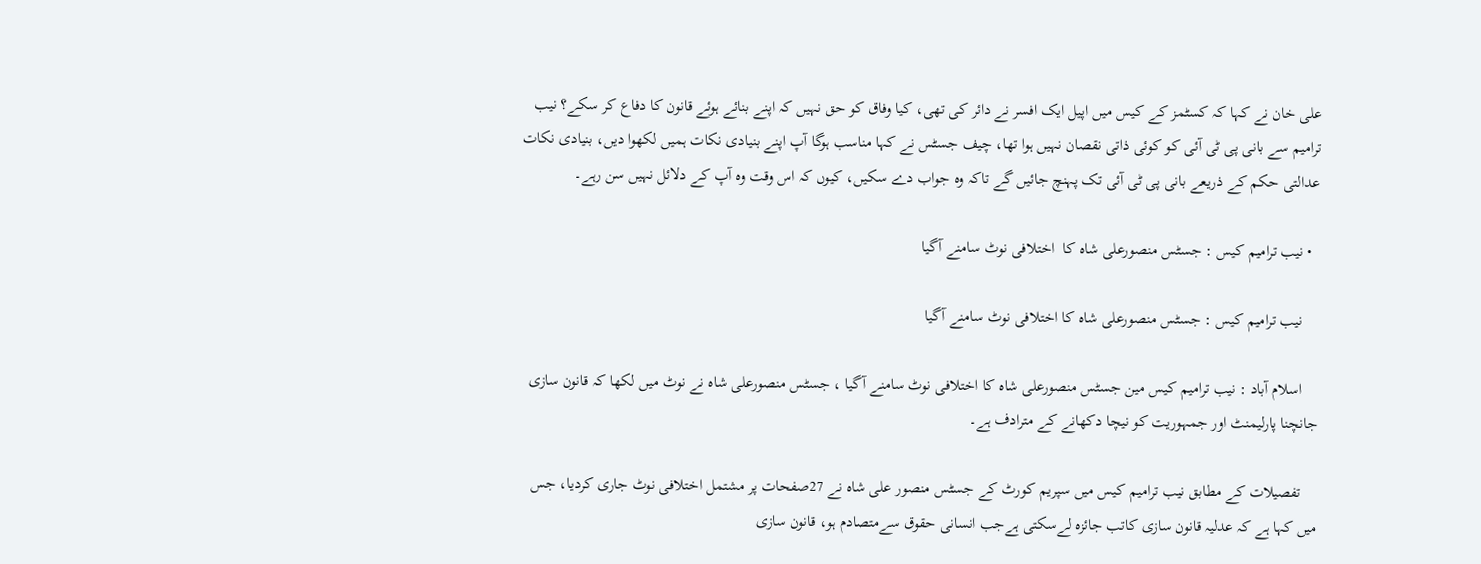علی خان نے کہا کہ کسٹمز کے کیس میں اپیل ایک افسر نے دائر کی تھی، کیا وفاق کو حق نہیں کہ اپنے بنائے ہوئے قانون کا دفاع کر سکے؟ نیب ترامیم سے بانی پی ٹی آئی کو کوئی ذاتی نقصان نہیں ہوا تھا، چیف جسٹس نے کہا مناسب ہوگا آپ اپنے بنیادی نکات ہمیں لکھوا دیں، بنیادی نکات عدالتی حکم کے ذریعے بانی پی ٹی آئی تک پہنچ جائیں گے تاکہ وہ جواب دے سکیں، کیوں کہ اس وقت وہ آپ کے دلائل نہیں سن رہے۔

  • نیب ترامیم کیس : جسٹس منصورعلی شاہ کا  اختلافی نوٹ سامنے آگیا

    نیب ترامیم کیس : جسٹس منصورعلی شاہ کا اختلافی نوٹ سامنے آگیا

    اسلام آباد : نیب ترامیم کیس مین جسٹس منصورعلی شاہ کا اختلافی نوٹ سامنے آگیا ، جسٹس منصورعلی شاہ نے نوٹ میں لکھا کہ قانون سازی جانچنا پارلیمنٹ اور جمہوریت کو نیچا دکھانے کے مترادف ہے۔

    تفصیلات کے مطابق نیب ترامیم کیس میں سپریم کورٹ کے جسٹس منصور علی شاہ نے 27صفحات پر مشتمل اختلافی نوٹ جاری کردیا، جس میں کہا ہے کہ عدلیہ قانون سازی کاتب جائزہ لےسکتی ہےجب انسانی حقوق سےمتصادم ہو، قانون سازی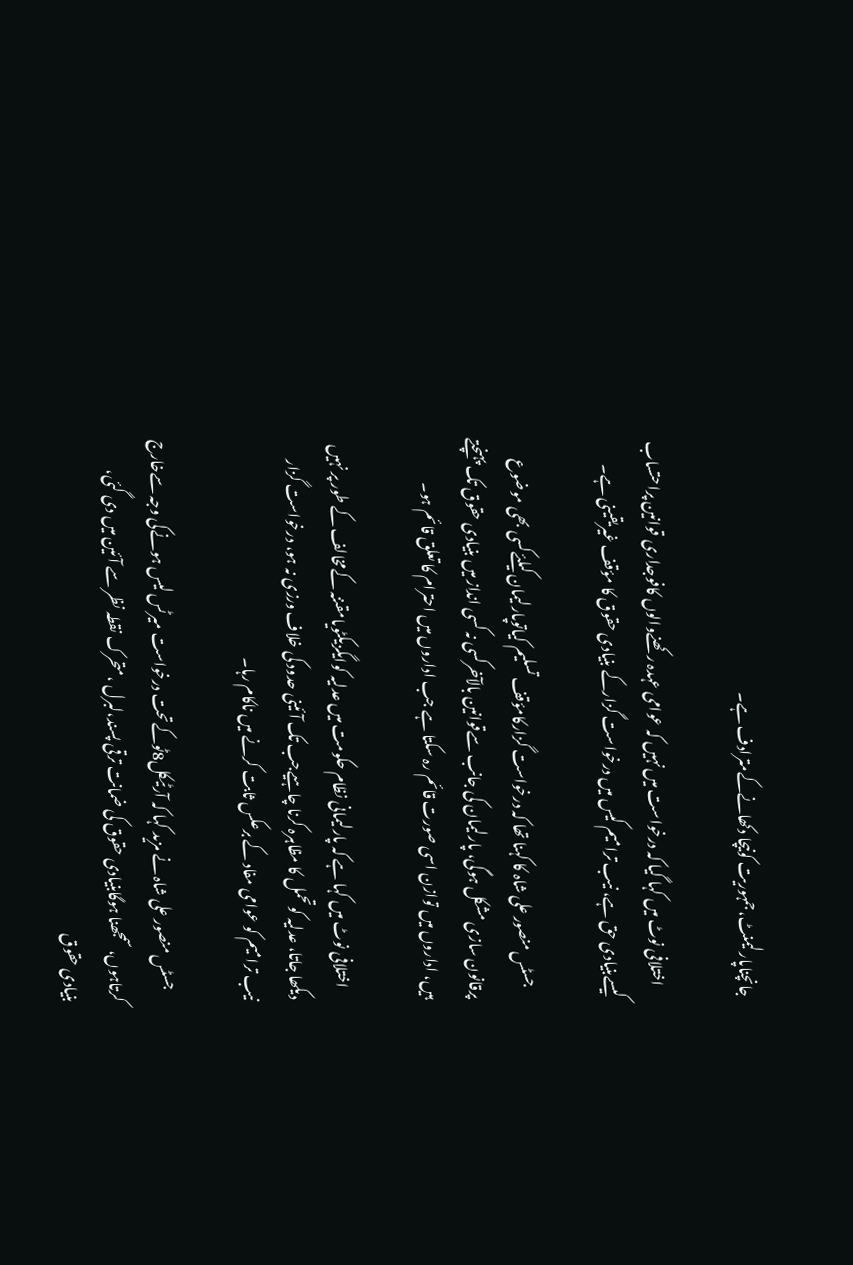جانچناپارلیمنٹ،جمہوریت کونیچا دکھانےکےمترادف ہے۔

    اختلافی نوٹ میں کہا گیا کہ درخواست میں نہیں کہ عوامی عہدہ رکھنےوالوں کافوجداری قوانین پراحتساب کیسےبنیادی حق ہے، نیب ترامیم کیس میں درخواست گزارکے بنیادی حقوق کا مؤقف غیریقینی ہے۔

    جسٹس منصور علی شاہ کا کہنا تھا کہ درخواست گزارکامؤقف تسلیم کیاتوپارلیمان کیلئےکسی بھی موضوع پرقانون سازی مشکل ہوگی، پارلیمان کی جانب سےقوانین بالآخرکسی نہ کسی انداز میں بنیادی حقوق تک پہنچتے ہیں، اداروں میں توازن اسی صورت قائم رہ سکتا ہے جب اداروں میں احترام کا تعلق قائم ہو۔

    اختلافی نوٹ میں کہا ہے کہ پارلیمانی نظام حکومت میں عدلیہ کوایگزیکٹویامقننہ کےمخالف کے طور پر نہیں دیکھا جاتا، عدلیہ کوتحمل کا مظاہرہ کرنا چاہیےجب تک آئینی حدود کی خلاف ورزی نہ ہو، درخواست گزار نیب ترامیم کو عوامی مفاد کے برعکس ثابت کرنے میں ناکام رہا۔

    جسٹس منصور علی شاہ نے مزید کہا کہ آرٹیکل8ٹوکےتحت درخواست میرٹس لیس ہونےکی وجہ سےخارج کرتاہوں، سمجھنا ہوگابنیادی حقوق کی ضمانت ترقی پسند،لبرل ،متحرک نقطہ نظر سے آئین میں دی گئی، بنیادی حقوق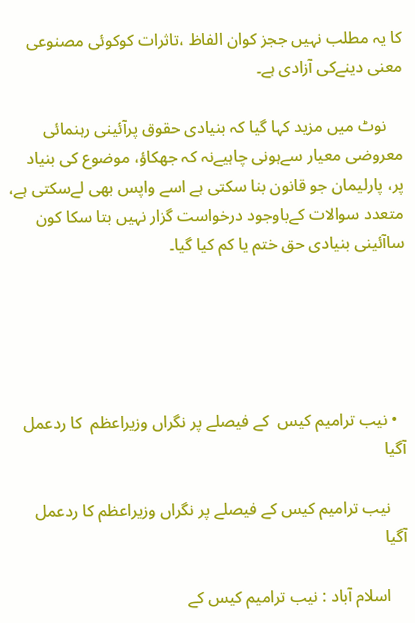کا یہ مطلب نہیں ججز کوان الفاظ ،تاثرات کوکوئی مصنوعی معنی دینےکی آزادی ہے۔

    نوٹ میں مزید کہا گیا کہ بنیادی حقوق پرآئینی رہنمائی معروضی معیار سےہونی چاہیےنہ کہ جھکاؤ، موضوع کی بنیاد پر، پارلیمان جو قانون بنا سکتی ہے اسے واپس بھی لےسکتی ہے، متعدد سوالات کےباوجود درخواست گزار نہیں بتا سکا کون ساآئینی بنیادی حق ختم یا کم کیا گیا۔





  • نیب ترامیم کیس  کے فیصلے پر نگراں وزیراعظم  کا ردعمل آگیا

    نیب ترامیم کیس کے فیصلے پر نگراں وزیراعظم کا ردعمل آگیا

    اسلام آباد : نیب ترامیم کیس کے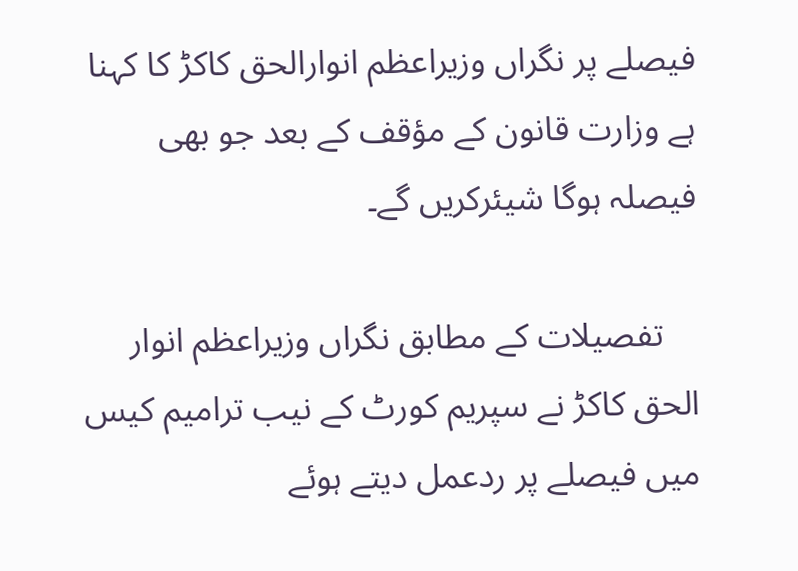فیصلے پر نگراں وزیراعظم انوارالحق کاکڑ کا کہنا ہے وزارت قانون کے مؤقف کے بعد جو بھی فیصلہ ہوگا شیئرکریں گے۔

    تفصیلات کے مطابق نگراں وزیراعظم انوار الحق کاکڑ نے سپریم کورٹ کے نیب ترامیم کیس میں فیصلے پر ردعمل دیتے ہوئے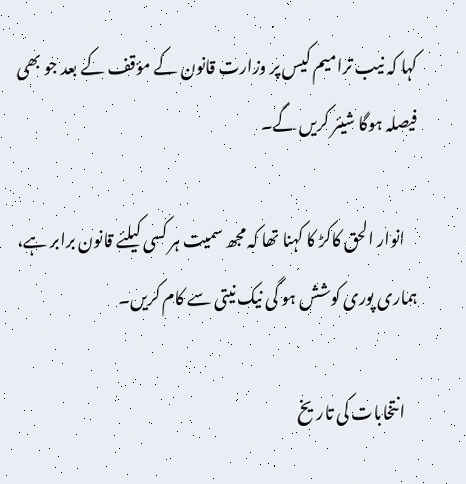کہا کہ نیب ترامیم کیس پر وزارت قانون کے مؤقف کے بعد جو بھی فیصلہ ہوگا شیئر کریں گے۔

    انوار الحق کاکڑ کا کہنا تھا کہ مجھ سمیت ہر کسی کیلئے قانون برابر ہے، ہماری پوری کوشش ہو گی نیک نیتی سے کام کریں۔

    انتخابات کی تاریخ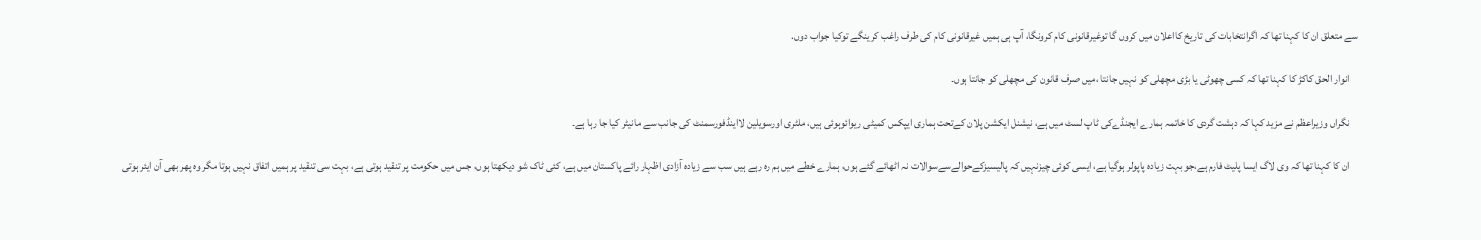سے متعلق ان کا کہنا تھا کہ اگرانتخابات کی تاریخ کااعلان میں کروں گا توغیرقانونی کام کرونگا، آپ ہی ہمیں غیرقانونی کام کی طرف راغب کرینگے توکیا جواب دوں.

    انوار الحق کاکڑ کا کہنا تھا کہ کسی چھوٹی یا بڑی مچھلی کو نہیں جانتا ،میں صرف قانون کی مچھلی کو جانتا ہوں۔

    نگراں وزیراعظم نے مزید کہا کہ دہشت گردی کا خاتمہ ہمارے ایجنڈےکی ٹاپ لسٹ میں ہے، نیشنل ایکشن پلان کےتحت ہماری ایپکس کمیٹی ریوائوہوئی ہیں، ملٹری اورسویلین لااینڈفورسمنٹ کی جانب سے مانیٹر کیا جا رہا ہے۔

    ان کا کہنا تھا کہ وی لاگ ایسا پلیٹ فارم ہے،جو بہت زیادہ پاپولر ہوگیا ہے، ایسی کوئی چیزنہیں کہ پالیسیزکےحوالےسےسوالات نہ اٹھائے گئے ہوں، ہمارے خطے میں ہم رہ رہے ہیں سب سے زیادہ آزادی اظہار رائے پاکستان میں ہے، کئی ٹاک شو دیکھتا ہوں، جس میں حکومت پر تنقید ہوتی ہے، بہت سی تنقید پر ہمیں اتفاق نہیں ہوتا مگر وہ پھر بھی آن ایئر ہوتی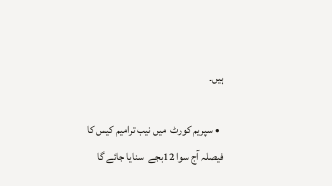ہیں۔

  • سپریم کورٹ  میں نیب ترامیم کیس کا فیصلہ آج سوا 12بجے  سنایا جائے گا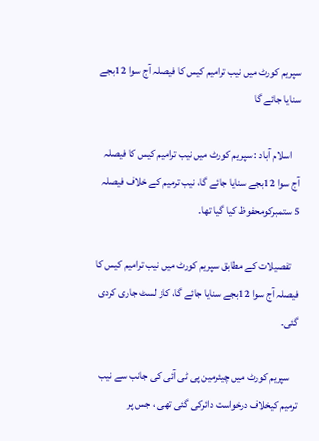سپریم کورٹ میں نیب ترامیم کیس کا فیصلہ آج سوا 12بجے سنایا جائے گا

    اسلام آباد : سپریم کورٹ میں نیب ترامیم کیس کا فیصلہ آج سوا 12بجے سنایا جائے گا، نیب ترمیم کے خلاف فیصلہ 5 ستمبرکومحفوظ کیا گیا تھا۔

    تفصیلات کے مطابق سپریم کورٹ میں نیب ترامیم کیس کا فیصلہ آج سوا 12بجے سنایا جائے گا، کاز لسٹ جاری کردی گئی۔

    سپریم کورٹ میں چیئرمین پی ٹی آئی کی جانب سے نیب ترمیم کیخلاف درخواست دائرکی گئی تھی ، جس پر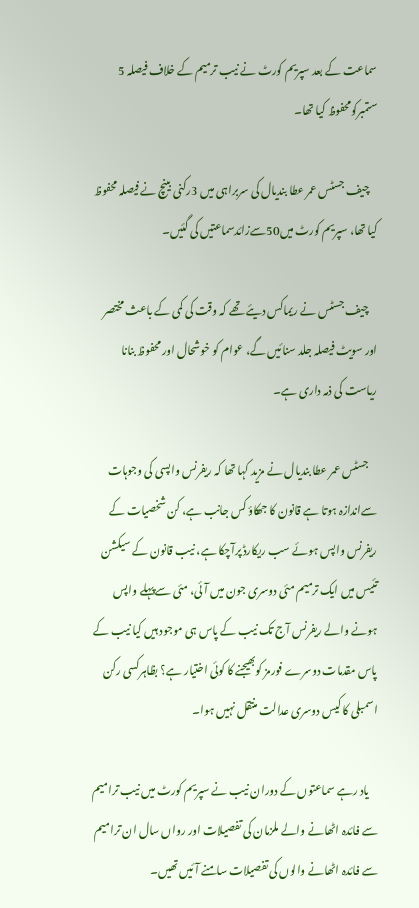سماعت کے بعد سپریم کورٹ نے نیب ترمیم کے خلاف فیصلہ 5 ستمبرکومحفوظ کیا تھا۔

    چیف جسٹس عمر عطا بندیال کی سربراہی میں 3رکنی بینچ نے فیصلہ محفوظ کیا تھا، سپریم کورٹ میں50سےزائدسماعتیں کی گئیں۔

    چیف جسٹس نے ریماکس دیئے تھے کہ وقت کی کمی کے باعث مختصر اور سویٹ فیصلہ جلد سنائیں گے، عوام کو خوشحال اور محفوظ بنانا ریاست کی ذمہ داری ہے۔

    جسٹس عمر عطا بندیال نے مزید کہا تھا کہ ریفرنس واپسی کی وجوہات سےاندازہ ہوتا ہے قانون کا جھکاؤ کس جانب ہے، کن شخصیات کے ریفرنس واپس ہوئے سب ریکارڈ پرآچکا ہے، نیب قانون کے سیکشن تئیس میں ایک ترمیم مئی دوسری جون میں آئی، مئی سےپہلے واپس ہونے والے ریفرنس آج تک نیب کے پاس ہی موجود ہیں کیا نیب کے پاس مقدمات دوسرے فورمز کوبھیجنے کا کوئی اختیار ہے؟ بظاہرکسی رکن اسمبلی کا کیس دوسری عدالت منتقل نہیں ہوا۔

    یاد رہے سماعتوں کے دوران نیب نے سپریم کورٹ میں نیب ترامیم سے فائدہ اٹھانے والے ملزمان کی تفصیلات اور رواں سال ان ترامیم سے فائدہ اٹھانے والوں کی تفصیلات سامنے آئیں تھیں۔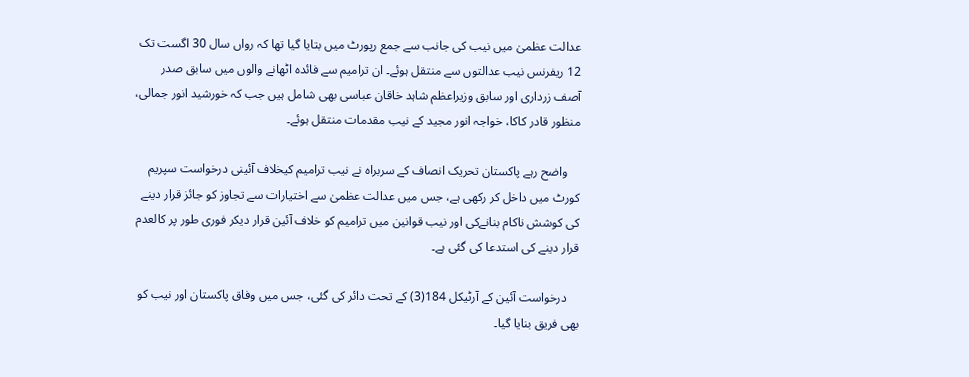عدالت عظمیٰ میں نیب کی جانب سے جمع رپورٹ میں بتایا گیا تھا کہ رواں سال 30 اگست تک 12 ریفرنس نیب عدالتوں سے منتقل ہوئے۔ ان ترامیم سے فائدہ اٹھانے والوں میں سابق صدر آصف زرداری اور سابق وزیراعظم شاہد خاقان عباسی بھی شامل ہیں جب کہ خورشید انور جمالی، منظور قادر کاکا، خواجہ انور مجید کے نیب مقدمات منتقل ہوئے۔

    واضح رہے پاکستان تحریک انصاف کے سربراہ نے نیب ترامیم کیخلاف آئینی درخواست سپریم کورٹ میں داخل کر رکھی ہے، جس میں عدالت عظمیٰ سے اختیارات سے تجاوز کو جائز قرار دینے کی کوشش ناکام بنانےکی اور نیب قوانین میں ترامیم کو خلاف آئین قرار دیکر فوری طور پر کالعدم قرار دینے کی استدعا کی گئی ہے۔

    درخواست آئین کے آرٹیکل 184(3) کے تحت دائر کی گئی، جس میں وفاق پاکستان اور نیب کو بھی فریق بنایا گیا۔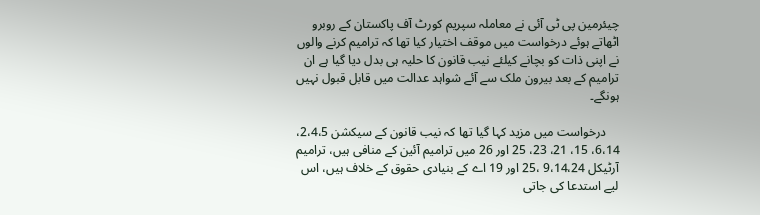چیئرمین پی ٹی آئی نے معاملہ سپریم کورٹ آف پاکستان کے روبرو اٹھاتے ہوئے درخواست میں موقف اختیار کیا تھا کہ ترامیم کرنے والوں نے اپنی ذات کو بچانے کیلئے نیب قانون کا حلیہ ہی بدل دیا گیا ہے ان ترامیم کے بعد بیرون ملک سے آئے شواہد عدالت میں قابل قبول نہیں ہونگے۔

    درخواست میں مزید کہا گیا تھا کہ نیب قانون کے سیکشن 2،4،5، 6،14، 15، 21، 23، 25 اور 26 میں ترامیم آئین کے منافی ہیں، ترامیم آرٹیکل 9،14،24 ،25 اور 19 اے کے بنیادی حقوق کے خلاف ہیں، اس لیے استدعا کی جاتی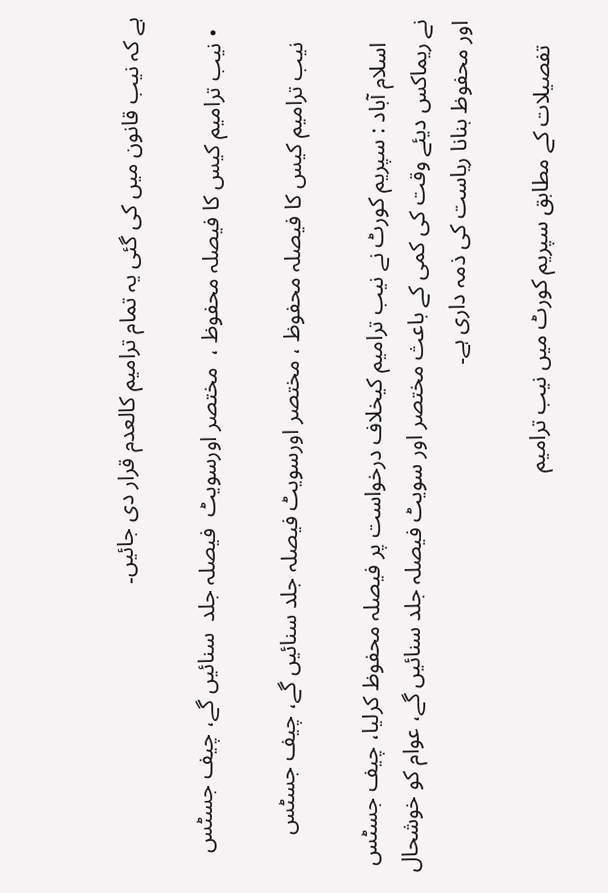ہے کہ نیب قانون میں کی گئی یہ تمام ترامیم کالعدم قرار دی جائیں۔

  • نیب ترامیم کیس کا فیصلہ محفوظ ،  مختصر اورسویٹ  فیصلہ جلد  سنائیں گے، چیف جسٹس

    نیب ترامیم کیس کا فیصلہ محفوظ ، مختصر اورسویٹ فیصلہ جلد سنائیں گے، چیف جسٹس

    اسلام آباد : سپریم کورٹ نے نیب ترامیم کیخلاف درخواست پر فیصلہ محفوظ کرلیا، چیف جسٹس نے ریماکس دیئے وقت کی کمی کے باعث مختصر اور سویٹ فیصلہ جلد سنائیں گے، عوام کو خوشحال اور محفوظ بنانا ریاست کی ذمہ داری ہے۔

    تفصیلات کے مطابق سپریم کورٹ میں نیب ترامیم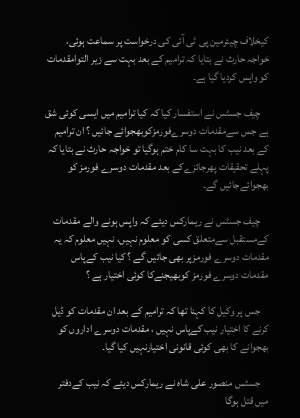کیخلاف چیئرمین پی ٹی آئی کی درخواست پر سماعت ہوئی، خواجہ حارث نے بتایا کہ ترامیم کے بعد بہت سے زیر التوامقدمات کو واپس کردیا گیا ہے۔

    چیف جسٹس نے استفسار کیا کہ کیا ترامیم میں ایسی کوئی شق ہے جس سےمقدمات دوسرےفورمزکوبھجوائے جائیں ؟ ان ترامیم کے بعد نیب کا بہت سا کام ختم ہوگیا تو خواجہ حارث نے بتایا کہ پہلے تحقیقات پھرجائزےکے بعد مقدمات دوسرے فورمز کو بھجوائےجائیں گے۔

    چیف جسٹس نے ریمارکس دیئے کہ واپس ہونے والے مقدمات کےمستقبل سےمتعلق کسی کو معلوم نہیں، نہیں معلوم کہ یہ مقدمات دوسرے فورمزپر بھی جائیں گے ؟ کیا نیب کےپاس مقدمات دوسرے فورمز کوبھیجنےکا کوئی اختیار ہے ؟

    جس پر وکیل کا کہنا تھا کہ ترامیم کے بعد ان مقدمات کو ڈیل کرنے کا اختیار نیب کےپاس نہیں ، مقدمات دوسرے اداروں کو بھجوانے کا بھی کوئی قانونی اختیارنہیں کیا گیا۔

    جسٹس منصور علی شاہ نے ریمارکس دیئے کہ نیب کےدفتر میں قتل ہوگا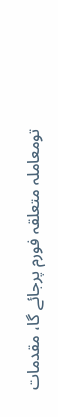تومعاملہ متعلقہ فورم پرجائے گا، مقدمات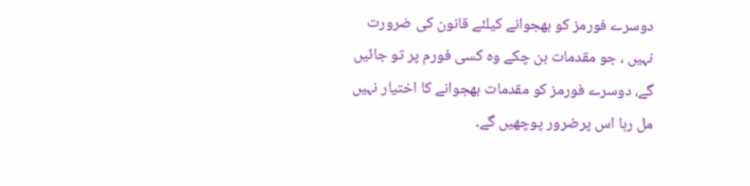دوسرے فورمز کو بھجوانے کیلئے قانون کی ضرورت نہیں ، جو مقدمات بن چکے وہ کسی فورم پر تو جائیں گے، دوسرے فورمز کو مقدمات بھجوانے کا اختیار نہیں مل رہا اس پرضرور پوچھیں گے۔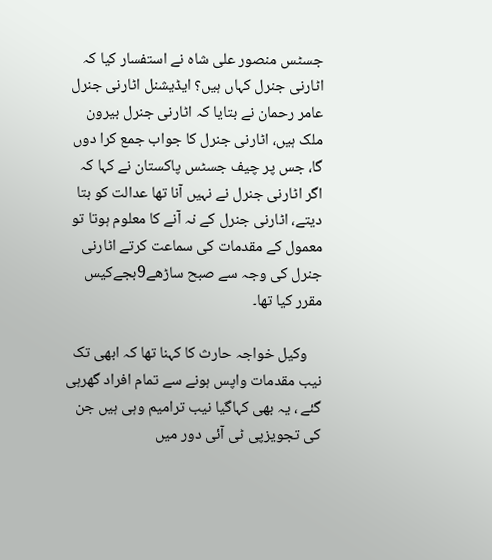جسٹس منصور علی شاہ نے استفسار کیا کہ اٹارنی جنرل کہاں ہیں؟ ایڈیشنل اٹارنی جنرل عامر رحمان نے بتایا کہ اٹارنی جنرل بیرون ملک ہیں، اٹارنی جنرل کا جواب جمع کرا دوں گا، جس پر چیف جسٹس پاکستان نے کہا کہ اگر اٹارنی جنرل نے نہیں آنا تھا عدالت کو بتا دیتے، اٹارنی جنرل کے نہ آنے کا معلوم ہوتا تو معمول کے مقدمات کی سماعت کرتے اٹارنی جنرل کی وجہ سے صبح ساڑھے9بجےکیس مقرر کیا تھا۔

    وکیل خواجہ حارث کا کہنا تھا کہ ابھی تک نیب مقدمات واپس ہونے سے تمام افراد گھرہی گئے ، یہ بھی کہاگیا نیب ترامیم وہی ہیں جن کی تجویزپی ٹی آئی دور میں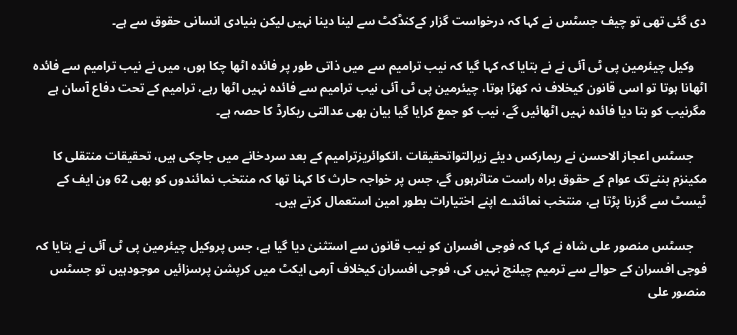دی گئی تھی تو چیف جسٹس نے کہا کہ درخواست گزار کےکنڈکٹ سے لینا دینا نہیں لیکن بنیادی انسانی حقوق سے ہے۔

    وکیل چیئرمین پی ٹی آئی نے نے بتایا کہ کہا گیا کہ نیب ترامیم سے میں ذاتی طور پر فائدہ اٹھا چکا ہوں، میں نے نیب ترامیم سے فائدہ اٹھانا ہوتا تو اسی قانون کیخلاف نہ کھڑا ہوتا، چیئرمین پی ٹی آئی نیب ترامیم سے فائدہ نہیں اٹھا رہے، ترامیم کے تحت دفاع آسان ہے مگرنیب کو بتا دیا فائدہ نہیں اٹھائیں گے، نیب کو جمع کرایا گیا بیان بھی عدالتی ریکارڈ کا حصہ ہے۔

    جسٹس اعجاز الاحسن نے ریمارکس دیئے زیرالتواتحقیقات ،انکوائریزترامیم کے بعد سردخانے میں جاچکی ہیں، تحقیقات منتقلی کا مکینزم بننےتک عوام کے حقوق براہ راست متاثرہوں گے، جس پر خواجہ حارث کا کہنا تھا کہ منتخب نمائندوں کو بھی 62 ون ایف کے ٹیسٹ سے گزرنا پڑتا ہے، منتخب نمائندے اپنے اختیارات بطور امین استعمال کرتے ہیں۔

    جسٹس منصور علی شاہ نے کہا کہ فوجی افسران کو نیب قانون سے استثنیٰ دیا گیا ہے، جس پروکیل چیئرمین پی ٹی آئی نے بتایا کہ فوجی افسران کے حوالے سے ترمیم چیلنج نہیں کی، فوجی افسران کیخلاف آرمی ایکٹ میں کرپشن پرسزائیں موجودہیں تو جسٹس منصور علی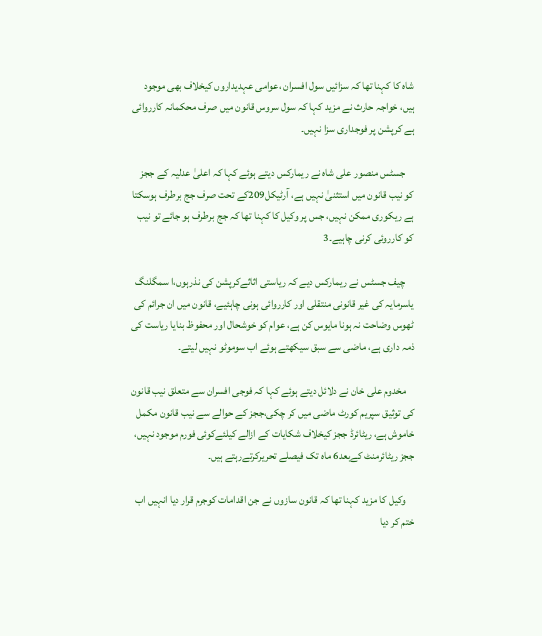شاہ کا کہنا تھا کہ سزائیں سول افسران ،عوامی عہدیداروں کیخلاف بھی موجود ہیں، خواجہ حارث نے مزید کہا کہ سول سروس قانون میں صرف محکمانہ کارروائی ہے کرپشن پر فوجداری سزا نہیں۔

    جسٹس منصور علی شاہ نے ریمارکس دیتے ہوئے کہا کہ اعلیٰ عدلیہ کے ججز کو نیب قانون میں استثنیٰ نہیں ہے، آرٹیکل209کے تحت صرف جج برطرف ہوسکتا ہے ریکوری ممکن نہیں، جس پر وکیل کا کہنا تھا کہ جج برطرف ہو جائے تو نیب کو کارروئی کرنی چاہیے۔3

    چیف جسٹس نے ریمارکس دیے کہ ریاستی اثاثےکرپشن کی نذرہوں،ا سمگلنگ یاسرمایہ کی غیر قانونی منتقلی اور کارروائی ہونی چاہئیے، قانون میں ان جرائم کی ٹھوس وضاحت نہ ہونا مایوس کن ہے، عوام کو خوشحال اور محفوظ بنایا ریاست کی ذمہ داری ہے، ماضی سے سبق سیکھتے ہوئے اب سوموٹو نہیں لیتے۔

    مخدوم علی خان نے دلائل دیتے ہوئے کہا کہ فوجی افسران سے متعلق نیب قانون کی توثیق سپریم کورٹ ماضی میں کر چکی،ججز کے حوالے سے نیب قانون مکمل خاموش ہے، ریٹائرڈ ججز کیخلاف شکایات کے ازالے کیلئےکوئی فورم موجود نہیں، ججز ریٹائرمنٹ کےبعد6 ماہ تک فیصلے تحریرکرتےرہتے ہیں۔

    وکیل کا مزید کہنا تھا کہ قانون سازوں نے جن اقدامات کوجرم قرار دیا انہیں اب ختم کر دیا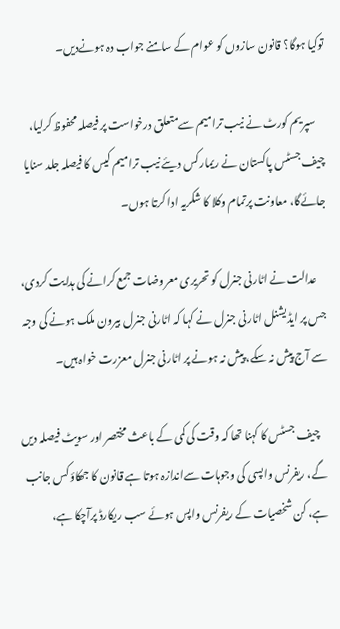توکیا ہوگا؟ قانون سازوں کو عوام کے سامنے جواب دہ ہونےدیں۔

    سپریم کورٹ نے نیب ترامیم سےمتعلق درخواست پر فیصلہ محفوظ کرلیا، چیف جسٹس پاکستان نے ریمارکس دیئے نیب ترامیم کیس کا فیصلہ جلد سنایا جائےگا، معاونت پرتمام وکلا کا شکریہ ادا کرتا ہوں۔

    عدالت نے اٹارنی جنرل کو تحریری معروضات جمع کرانے کی ہدایت کردی، جس پر ایڈیشنل اٹارنی جنرل نے کہا کہ اٹارنی جنرل بیرون ملک ہونے کی وجہ سے آج پیش نہ سکے، پیش نہ ہونے پر اٹارنی جنرل معزرت خواہ ہیں۔

    چیف جسٹس کا کہنا تھا کہ وقت کی کمی کے باعث مختصر اور سویٹ فیصلہ دیں گے، ریفرنس واپسی کی وجوہات سےاندازہ ہوتا ہے قانون کا جھکاؤ کس جانب ہے، کن شخصیات کے ریفرنس واپس ہوئے سب ریکارڈ پرآچکا ہے،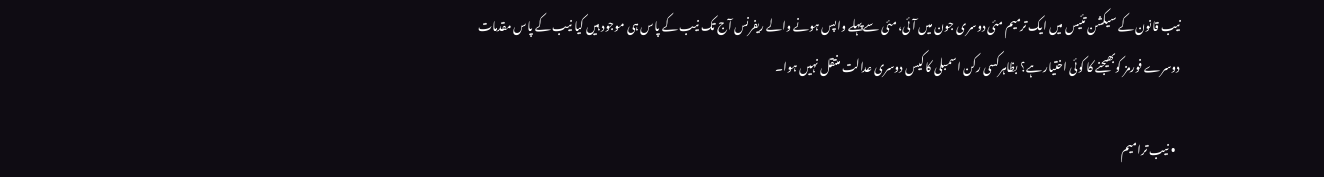نیب قانون کے سیکشن تئیس میں ایک ترمیم مئی دوسری جون میں آئی، مئی سےپہلے واپس ہونے والے ریفرنس آج تک نیب کے پاس ہی موجود ہیں کیا نیب کے پاس مقدمات دوسرے فورمز کوبھیجنے کا کوئی اختیار ہے؟ بظاہرکسی رکن اسمبلی کا کیس دوسری عدالت منتقل نہیں ہوا۔

  • نیب ترامیم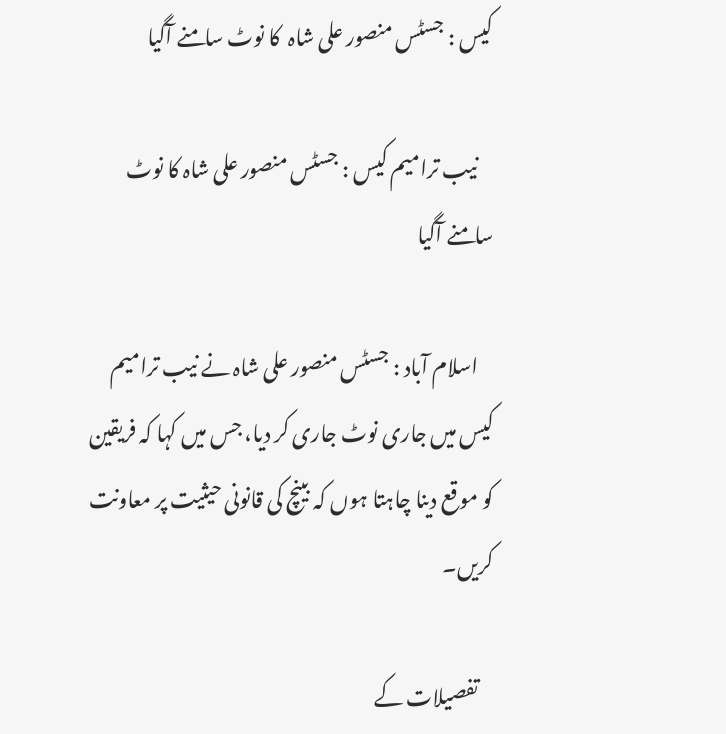کیس : جسٹس منصور علی شاہ  کا نوٹ سامنے آگیا

    نیب ترامیم کیس : جسٹس منصور علی شاہ کا نوٹ سامنے آگیا

    اسلام آباد : جسٹس منصور علی شاہ نے نیب ترامیم کیس میں جاری نوٹ جاری کر دیا، جس میں کہا کہ فریقین کو موقع دینا چاہتا ہوں کہ بینچ کی قانونی حیثیت پر معاونت کریں۔

    تفصیلات کے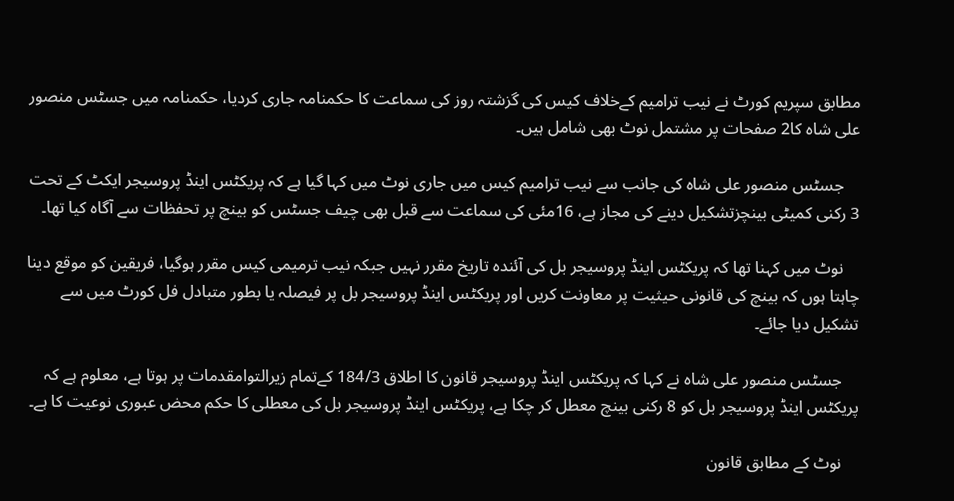مطابق سپریم کورٹ نے نیب ترامیم کےخلاف کیس کی گزشتہ روز کی سماعت کا حکمنامہ جاری کردیا، حکمنامہ میں جسٹس منصور علی شاہ کا2 صفحات پر مشتمل نوٹ بھی شامل ہیں۔

    جسٹس منصور علی شاہ کی جانب سے نیب ترامیم کیس میں جاری نوٹ میں کہا گیا ہے کہ پریکٹس اینڈ پروسیجر ایکٹ کے تحت 3 رکنی کمیٹی بینچزتشکیل دینے کی مجاز ہے، 16مئی کی سماعت سے قبل بھی چیف جسٹس کو بینچ پر تحفظات سے آگاہ کیا تھا۔

    نوٹ میں کہنا تھا کہ پریکٹس اینڈ پروسیجر بل کی آئندہ تاریخ مقرر نہیں جبکہ نیب ترمیمی کیس مقرر ہوگیا، فریقین کو موقع دینا چاہتا ہوں کہ بینچ کی قانونی حیثیت پر معاونت کریں اور پریکٹس اینڈ پروسیجر بل پر فیصلہ یا بطور متبادل فل کورٹ میں سے تشکیل دیا جائے۔

    جسٹس منصور علی شاہ نے کہا کہ پریکٹس اینڈ پروسیجر قانون کا اطلاق 184/3 کےتمام زیرالتوامقدمات پر ہوتا ہے، معلوم ہے کہ پریکٹس اینڈ پروسیجر بل کو 8 رکنی بینچ معطل کر چکا ہے، پریکٹس اینڈ پروسیجر بل کی معطلی کا حکم محض عبوری نوعیت کا ہے۔

    نوٹ کے مطابق قانون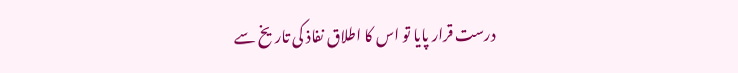درست قرار پایا تو اس کا اطلاق نفاذ کی تاریخ سے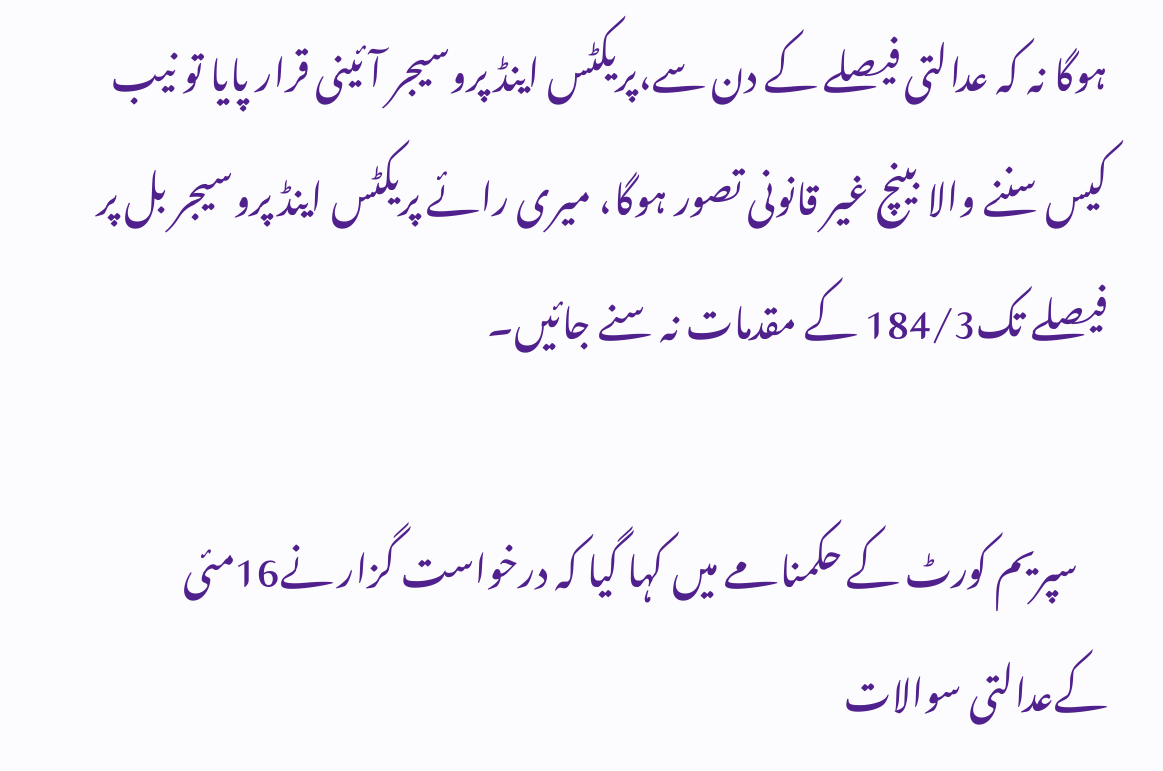ہوگا نہ کہ عدالتی فیصلے کے دن سے،پریکٹس اینڈ پروسیجر آئینی قرار پایا تو نیب کیس سننے والا بینچ غیر قانونی تصور ہوگا، میری رائے پریکٹس اینڈ پروسیجر بل پر فیصلے تک184/3 کے مقدمات نہ سنے جائیں۔

    سپریم کورٹ کے حکمنامے میں کہا گیا کہ درخواست گزار نے16مئی کےعدالتی سوالات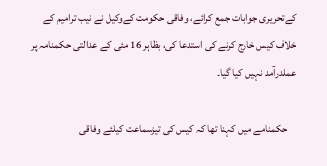کےتحریری جوابات جمع کرائے، وفاقی حکومت کےوکیل نے نیب ترامیم کے خلاف کیس خارج کرنے کی استدعا کی، بظاہر 16 مئی کے عدالتی حکمنامہ پر عملدرآمد نہیں کیا گیا۔

    حکمنامے میں کہنا تھا کہ کیس کی تیزسماعت کیلئے وفاقی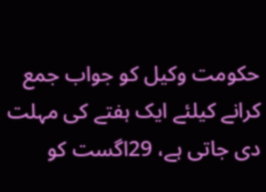حکومت وکیل کو جواب جمع کرانے کیلئے ایک ہفتے کی مہلت دی جاتی ہے، 29اگست کو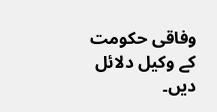وفاقی حکومت کے وکیل دلائل دیں۔